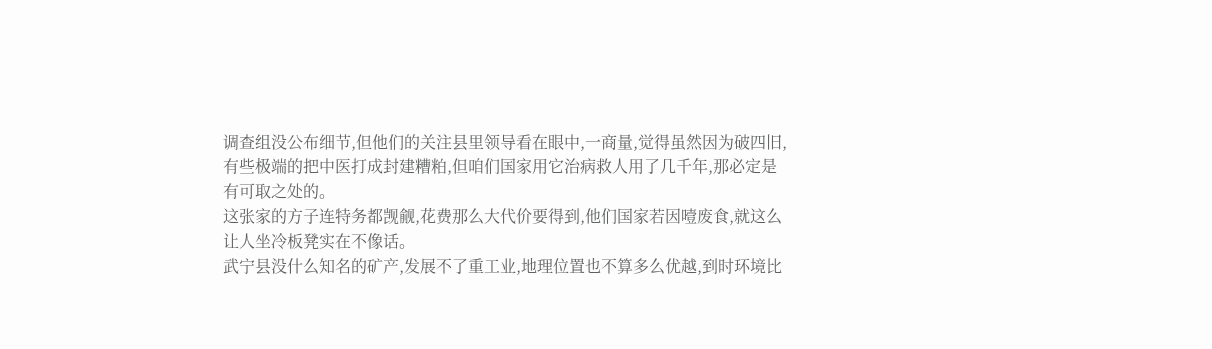调查组没公布细节,但他们的关注县里领导看在眼中,一商量,觉得虽然因为破四旧,有些极端的把中医打成封建糟粕,但咱们国家用它治病救人用了几千年,那必定是有可取之处的。
这张家的方子连特务都觊觎,花费那么大代价要得到,他们国家若因噎废食,就这么让人坐冷板凳实在不像话。
武宁县没什么知名的矿产,发展不了重工业,地理位置也不算多么优越,到时环境比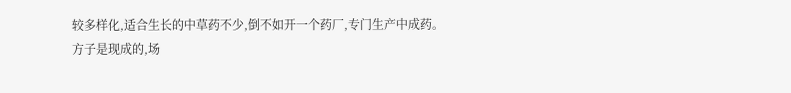较多样化,适合生长的中草药不少,倒不如开一个药厂,专门生产中成药。
方子是现成的,场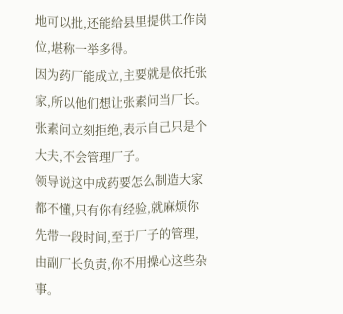地可以批,还能给县里提供工作岗位,堪称一举多得。
因为药厂能成立,主要就是依托张家,所以他们想让张素问当厂长。
张素问立刻拒绝,表示自己只是个大夫,不会管理厂子。
领导说这中成药要怎么制造大家都不懂,只有你有经验,就麻烦你先带一段时间,至于厂子的管理,由副厂长负责,你不用操心这些杂事。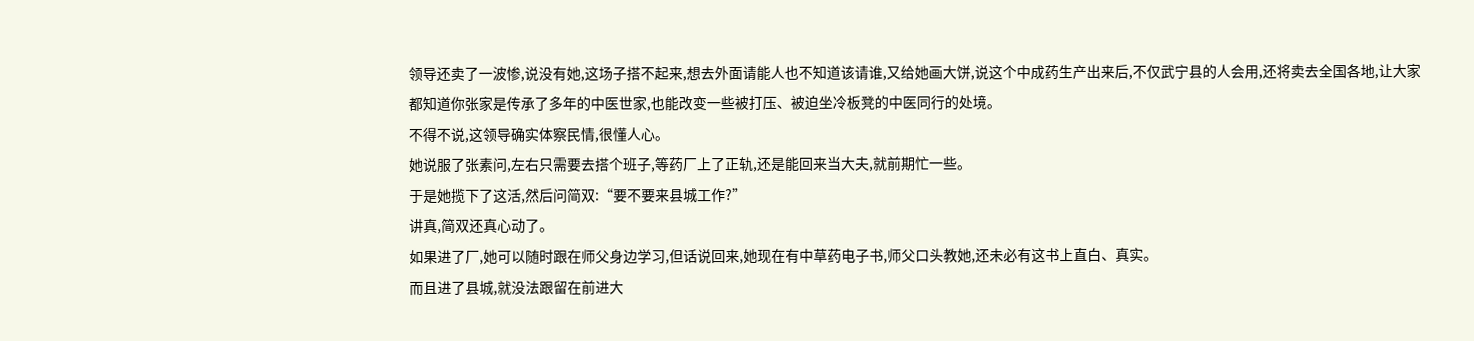领导还卖了一波惨,说没有她,这场子搭不起来,想去外面请能人也不知道该请谁,又给她画大饼,说这个中成药生产出来后,不仅武宁县的人会用,还将卖去全国各地,让大家都知道你张家是传承了多年的中医世家,也能改变一些被打压、被迫坐冷板凳的中医同行的处境。
不得不说,这领导确实体察民情,很懂人心。
她说服了张素问,左右只需要去搭个班子,等药厂上了正轨,还是能回来当大夫,就前期忙一些。
于是她揽下了这活,然后问简双:“要不要来县城工作?”
讲真,简双还真心动了。
如果进了厂,她可以随时跟在师父身边学习,但话说回来,她现在有中草药电子书,师父口头教她,还未必有这书上直白、真实。
而且进了县城,就没法跟留在前进大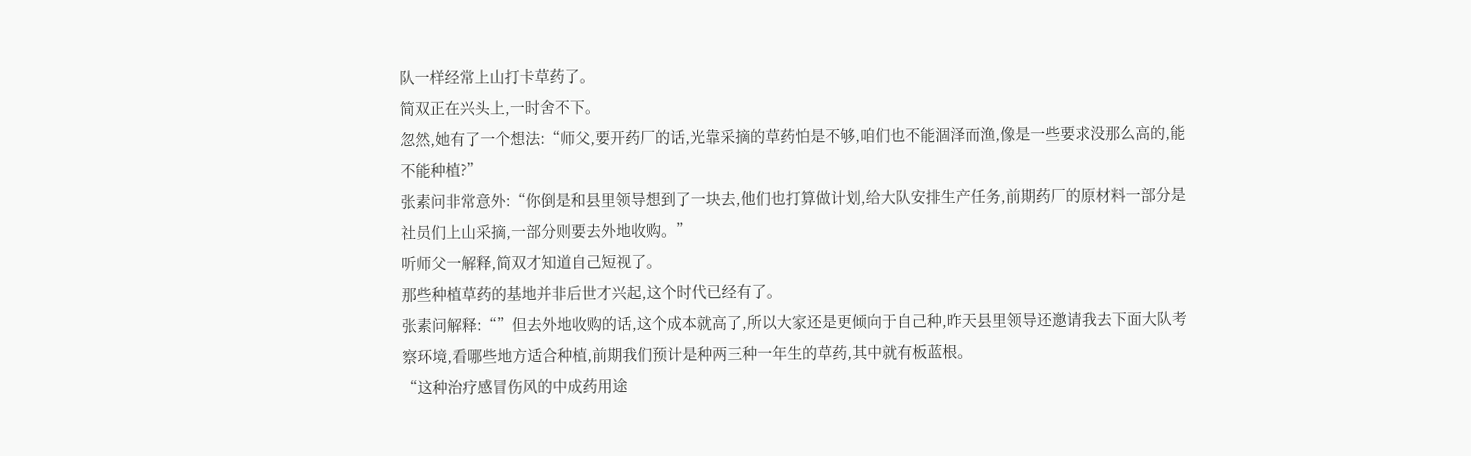队一样经常上山打卡草药了。
简双正在兴头上,一时舍不下。
忽然,她有了一个想法:“师父,要开药厂的话,光靠采摘的草药怕是不够,咱们也不能涸泽而渔,像是一些要求没那么高的,能不能种植?”
张素问非常意外:“你倒是和县里领导想到了一块去,他们也打算做计划,给大队安排生产任务,前期药厂的原材料一部分是社员们上山采摘,一部分则要去外地收购。”
听师父一解释,简双才知道自己短视了。
那些种植草药的基地并非后世才兴起,这个时代已经有了。
张素问解释:“”但去外地收购的话,这个成本就高了,所以大家还是更倾向于自己种,昨天县里领导还邀请我去下面大队考察环境,看哪些地方适合种植,前期我们预计是种两三种一年生的草药,其中就有板蓝根。
“这种治疗感冒伤风的中成药用途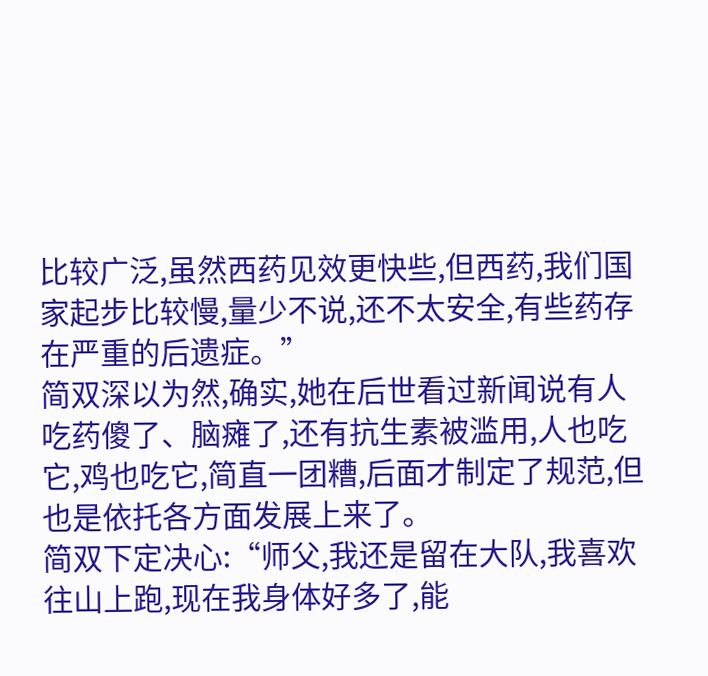比较广泛,虽然西药见效更快些,但西药,我们国家起步比较慢,量少不说,还不太安全,有些药存在严重的后遗症。”
简双深以为然,确实,她在后世看过新闻说有人吃药傻了、脑瘫了,还有抗生素被滥用,人也吃它,鸡也吃它,简直一团糟,后面才制定了规范,但也是依托各方面发展上来了。
简双下定决心:“师父,我还是留在大队,我喜欢往山上跑,现在我身体好多了,能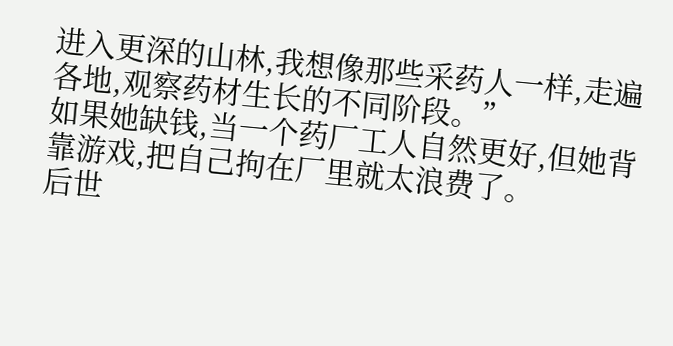进入更深的山林,我想像那些采药人一样,走遍各地,观察药材生长的不同阶段。”
如果她缺钱,当一个药厂工人自然更好,但她背靠游戏,把自己拘在厂里就太浪费了。
后世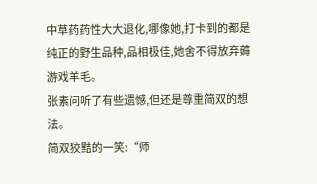中草药药性大大退化,哪像她,打卡到的都是纯正的野生品种,品相极佳,她舍不得放弃薅游戏羊毛。
张素问听了有些遗憾,但还是尊重简双的想法。
简双狡黠的一笑:“师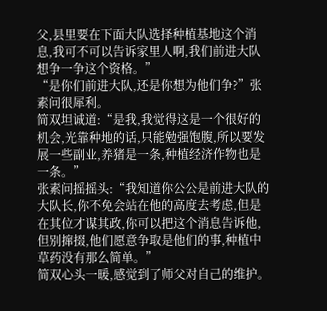父,县里要在下面大队选择种植基地这个消息,我可不可以告诉家里人啊,我们前进大队想争一争这个资格。”
“是你们前进大队,还是你想为他们争?”张素问很犀利。
简双坦诚道:“是我,我觉得这是一个很好的机会,光靠种地的话,只能勉强饱腹,所以要发展一些副业,养猪是一条,种植经济作物也是一条。”
张素问摇摇头:“我知道你公公是前进大队的大队长,你不免会站在他的高度去考虑,但是在其位才谋其政,你可以把这个消息告诉他,但别撺掇,他们愿意争取是他们的事,种植中草药没有那么简单。”
简双心头一暖,感觉到了师父对自己的维护。